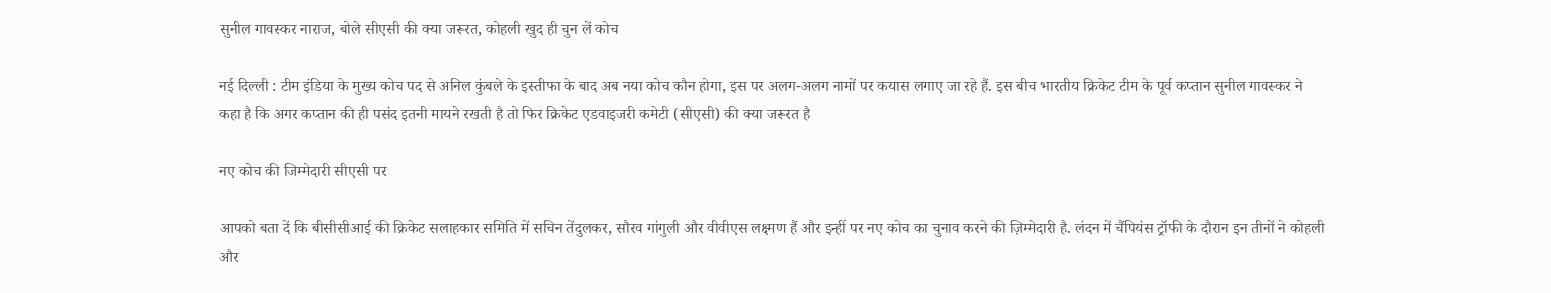सुनील गावस्‍कर नाराज, बोले सीएसी की क्‍या जरूरत, कोहली खुद ही चुन लें कोच

नई दिल्‍ली : टीम इंडिया के मुख्‍य कोच पद से अनिल कुंबले के इस्‍तीफा के बाद अब नया कोच कौन होगा, इस पर अलग-अलग नामों पर कयास लगाए जा रहे हैं. इस बीच भारतीय क्रिकेट टीम के पूर्व कप्‍तान सुनील गावस्कर ने कहा है कि अगर कप्तान की ही पसंद इतनी मायने रखती है तो फिर क्रिकेट एडवाइजरी कमेटी (सीएसी) की क्‍या जरूरत है

नए कोच की जिम्‍मेदारी सीएसी पर

आपको बता दें कि बीसीसीआई की क्रिकेट सलाहकार समिति में सचिन तेंदुलकर, सौरव गांगुली और वीवीएस लक्ष्मण हैं और इन्हीं पर नए कोच का चुनाव करने की ज़िम्मेदारी है. लंदन में चैंपियंस ट्रॉफी के दौरान इन तीनों ने कोहली और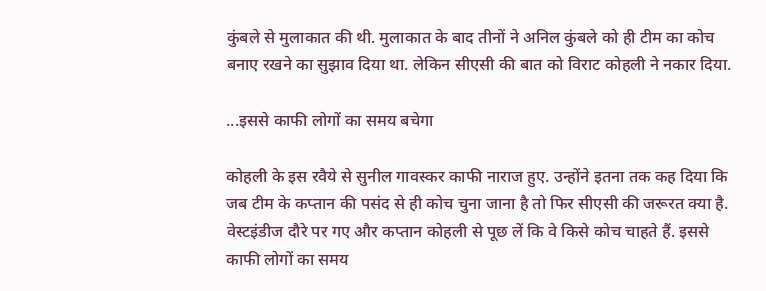कुंबले से मुलाकात की थी. मुलाकात के बाद तीनों ने अनिल कुंबले को ही टीम का कोच बनाए रखने का सुझाव दिया था. लेकिन सीएसी की बात को विराट कोहली ने नकार दिया.

...इससे काफी लोगों का समय बचेगा

कोहली के इस रवैये से सुनील गावस्कर काफी नाराज हुए. उन्‍होंने इतना तक कह दिया कि जब टीम के कप्तान की पसंद से ही कोच चुना जाना है तो फिर सीएसी की जरूरत क्‍या है. वेस्टइंडीज दौरे पर गए और कप्तान कोहली से पूछ लें कि वे किसे कोच चाहते हैं. इससे काफी लोगों का समय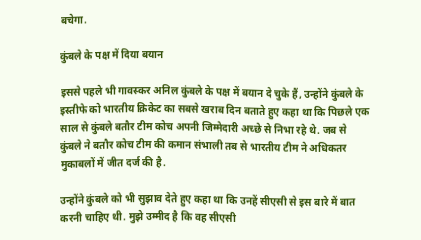बचेगा.

कुंबले के पक्ष में दिया बयान

इससे पहले भी गावस्‍कर अनिल कुंबले के पक्ष में बयान दे चुके हैं, उन्‍होंने कुंबले के इस्‍तीफे को भारतीय क्रिकेट का सबसे खराब दिन बताते हुए कहा था कि पिछले एक साल से कुंबले बतौर टीम कोच अपनी जिम्‍मेदारी अच्‍छे से निभा रहे थे. जब से कुंबले ने बतौर कोच टीम की कमान संभाली तब से भारतीय टीम ने अधिकतर मुकाबलों में जीत दर्ज की है.

उन्‍होंने कुंबले को भी सुझाव देते हुए कहा था कि उनहें सीएसी से इस बारे में बात करनी चाहिए थी. मुझे उम्‍मीद है कि वह सीएसी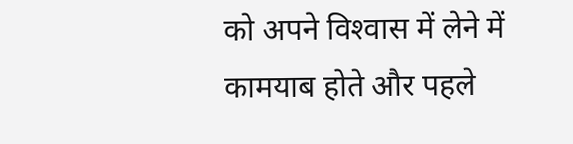को अपने विश्‍वास में लेने में कामयाब होते और पहले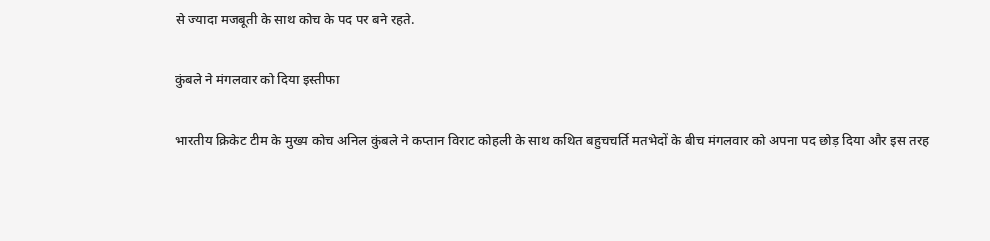से ज्‍यादा मजबूती के साथ कोच के पद पर बने रहते.

कुंबले ने मंगलवार को दिया इस्तीफा

भारतीय क्रिकेट टीम के मुख्य कोच अनिल कुंबले ने कप्तान विराट कोहली के साथ कथित बहुचचर्ति मतभेदों के बीच मंगलवार को अपना पद छोड़ दिया और इस तरह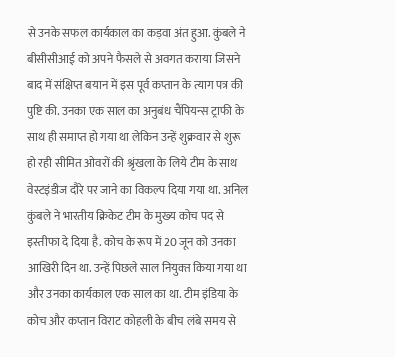से उनके सफल कार्यकाल का कड़वा अंत हुआ. कुंबले ने बीसीसीआई को अपने फैसले से अवगत कराया जिसने बाद में संक्षिप्त बयान में इस पूर्व कप्तान के त्याग पत्र की पुष्टि की. उनका एक साल का अनुबंध चैंपियन्स ट्राफी के साथ ही समाप्त हो गया था लेकिन उन्हें शुक्रवार से शुरू हो रही सीमित ओवरों की श्रृंखला के लिये टीम के साथ वेस्टइंडीज दौरे पर जाने का विकल्प दिया गया था. अनिल कुंबले ने भारतीय क्रिकेट टीम के मुख्‍य कोच पद से इस्तीफा दे दिया है. कोच के रूप में 20 जून को उनका आखिरी दिन था. उन्‍हें पिछले साल नियुक्‍त किया गया था और उनका कार्यकाल एक साल का था. टीम इंडिया के कोच और कप्तान विराट कोहली के बीच लंबे समय से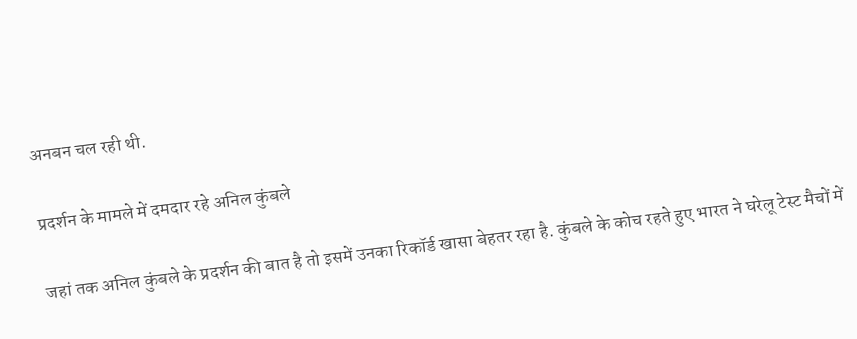अनबन चल रही थी.

प्रदर्शन के मामले में दमदार रहे अनिल कुंबले

जहां तक अनिल कुंबले के प्रदर्शन की बात है तो इसमें उनका रिकॉर्ड खासा बेहतर रहा है. कुंबले के कोच रहते हुए भारत ने घरेलू टेस्‍ट मैचों में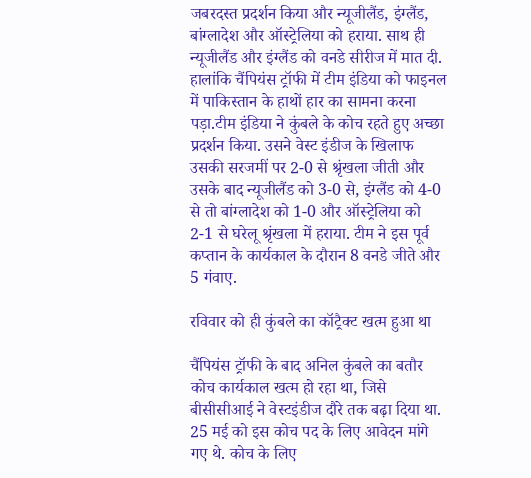जबरदस्‍त प्रदर्शन किया और न्‍यूजीलैंड, इंग्‍लैंड, बांग्‍लादेश और ऑस्‍ट्रेलिया को हराया. साथ ही न्‍यूजीलैंड और इंग्‍लैंड को वनडे सीरीज में मात दी. हालांकि चैंपियंस ट्रॉफी में टीम इंडिया को फाइनल में पाकिस्‍तान के हाथों हार का सामना करना पड़ा.टीम इंडिया ने कुंबले के कोच रहते हुए अच्छा प्रदर्शन किया. उसने वेस्ट इंडीज के खिलाफ उसकी सरजमीं पर 2-0 से श्रृंखला जीती और उसके बाद न्यूजीलैंड को 3-0 से, इंग्लैंड को 4-0 से तो बांग्लादेश को 1-0 और ऑस्ट्रेलिया को 2-1 से घरेलू श्रृंखला में हराया. टीम ने इस पूर्व कप्तान के कार्यकाल के दौरान 8 वनडे जीते और 5 गंवाए.

रविवार को ही कुंबले का कॉट्रैक्ट खत्म हुआ था

चैंपियंस ट्रॉफी के बाद अनिल कुंबले का बतौर कोच कार्यकाल खत्म हो रहा था, जिसे बीसीसीआई ने वेस्टइंडीज दौरे तक बढ़ा दिया था. 25 मई को इस कोच पद के लिए आवेदन मांगे गए थे. कोच के लिए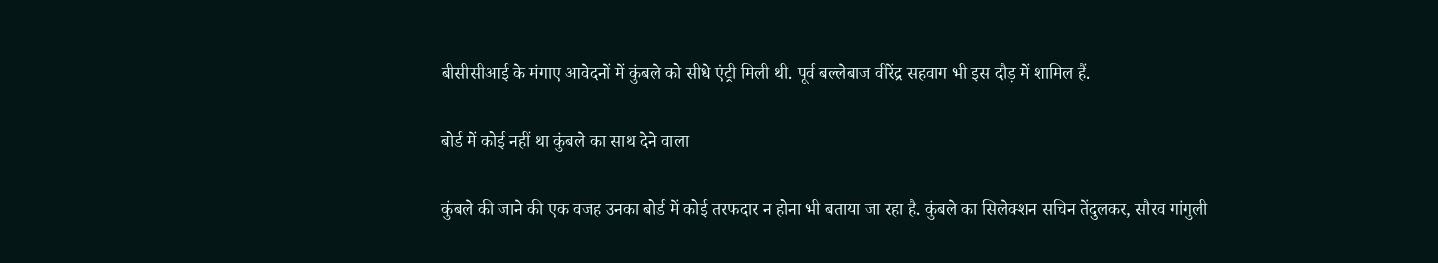बीसीसीआई के मंगाए आवेदनों में कुंबले को सीधे एंट्री मिली थी. पूर्व बल्लेबाज वीरेंद्र सहवाग भी इस दौड़ में शामिल हैं.

बोर्ड में कोई नहीं था कुंबले का साथ देने वाला

कुंबले की जाने की एक वजह उनका बोर्ड में कोई तरफदार न होना भी बताया जा रहा है. कुंबले का सिलेक्शन सचिन तेंदुलकर, सौरव गांगुली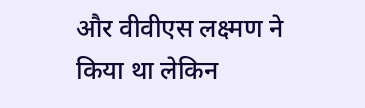और वीवीएस लक्ष्मण ने किया था लेकिन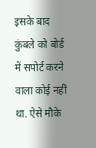इसके बाद कुंबले को बोर्ड में सपोर्ट करने वाला कोई नहीं था. ऐसे मौके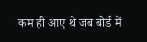कम ही आए थे जब बोर्ड में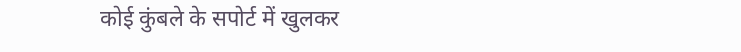कोई कुंबले के सपोर्ट में खुलकर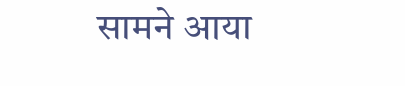सामने आया